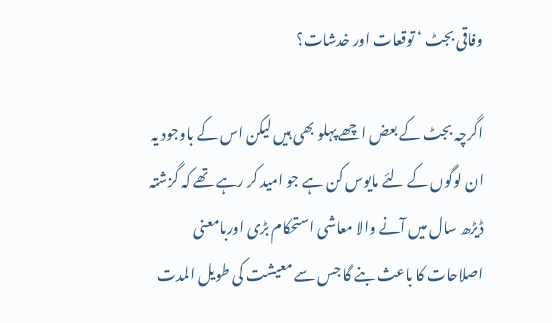وفاقی بجٹ ‘ توقعات اور خدشات؟

اگرچہ بجٹ کے بعض اچھے پہلو بھی ہیں لیکن اس کے باوجود یہ ان لوگوں کے لئے مایوس کن ہے جو امید کر رہے تھے کہ گزشتہ ڈیڑھ سال میں آنے والا معاشی استحکام بڑی اوربامعنی اصلاحات کا باعث بنے گا جس سے معیشت کی طویل المدت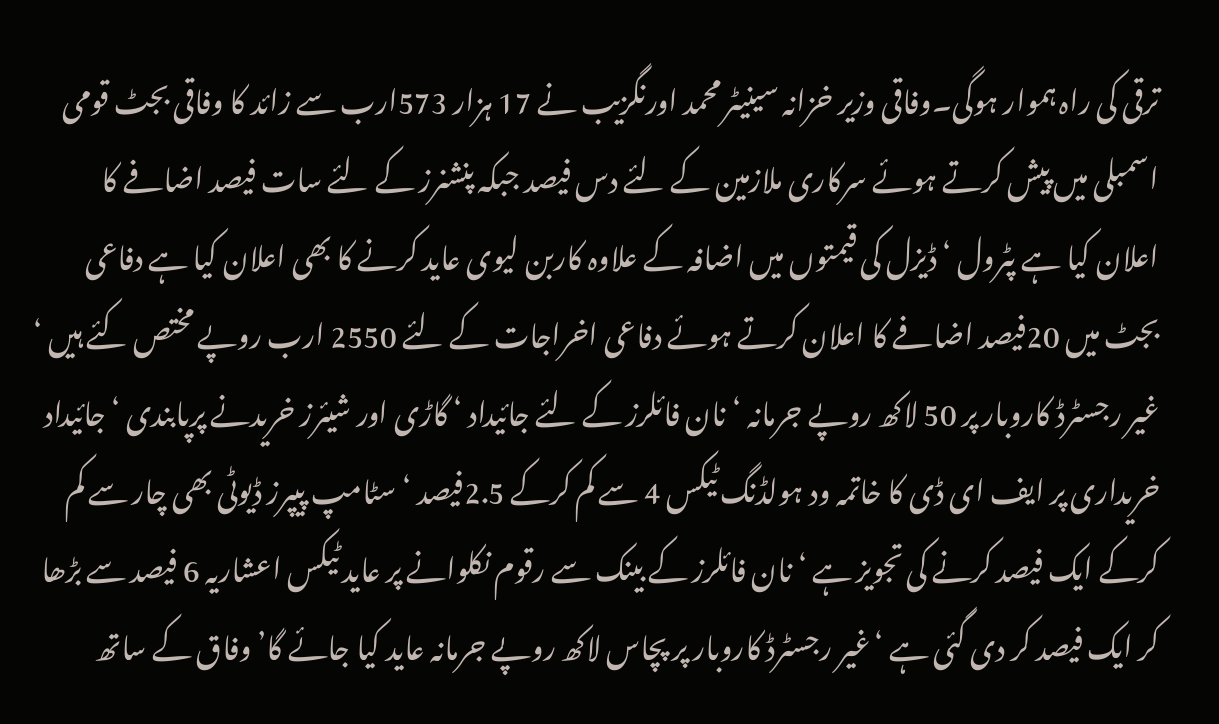ترقی کی راہ ہموار ہوگی۔وفاقی وزیر خزانہ سینیٹر محمد اورنگزیب نے 17 ہزار 573ارب سے زائد کا وفاقی بجٹ قومی اسمبلی میں پیش کرتے ہوئے سرکاری ملازمین کے لئے دس فیصد جبکہ پنشنرز کے لئے سات فیصد اضافے کا اعلان کیا ہے پٹرول ‘ ڈیزل کی قیمتوں میں اضافہ کے علاوہ کاربن لیوی عاید کرنے کا بھی اعلان کیا ہے دفاعی بجٹ میں 20فیصد اضافے کا اعلان کرتے ہوئے دفاعی اخراجات کے لئے 2550 ارب روپے مختص کئے ہیں ‘ غیر رجسٹرڈ کاروبار پر 50 لاکھ روپے جرمانہ ‘نان فائلرز کے لئے جائیداد ‘ گاڑی اور شیئرز خریدنے پرپابندی ‘ جائیداد خریداری پر ایف ای ڈی کا خاتمہ ود ہولڈنگ ٹیکس 4 سے کم کرکے 2.5فیصد ‘ سٹامپ پیپرز ڈیوٹی بھی چار سے کم کرکے ایک فیصد کرنے کی تجویز ہے ‘ نان فائلرز کے بینک سے رقوم نکلوانے پر عاید ٹیکس اعشاریہ 6 فیصد سے بڑھا کر ایک فیصد کر دی گئی ہے ‘غیر رجسٹرڈ کاروبار پر پچاس لاکھ روپے جرمانہ عاید کیا جائے گا’ وفاق کے ساتھ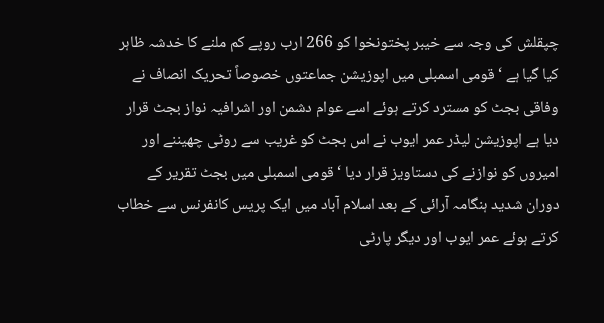چپقلش کی وجہ سے خیبر پختونخوا کو 266 ارب روپے کم ملنے کا خدشہ ظاہر کیا گیا ہے ‘ قومی اسمبلی میں اپوزیشن جماعتوں خصوصاً تحریک انصاف نے وفاقی بجٹ کو مسترد کرتے ہوئے اسے عوام دشمن اور اشرافیہ نواز بجٹ قرار دیا ہے اپوزیشن لیڈر عمر ایوب نے اس بجٹ کو غریب سے روٹی چھیننے اور امیروں کو نوازنے کی دستاویز قرار دیا ‘ قومی اسمبلی میں بجٹ تقریر کے دوران شدید ہنگامہ آرائی کے بعد اسلام آباد میں ایک پریس کانفرنس سے خطاب کرتے ہوئے عمر ایوب اور دیگر پارٹی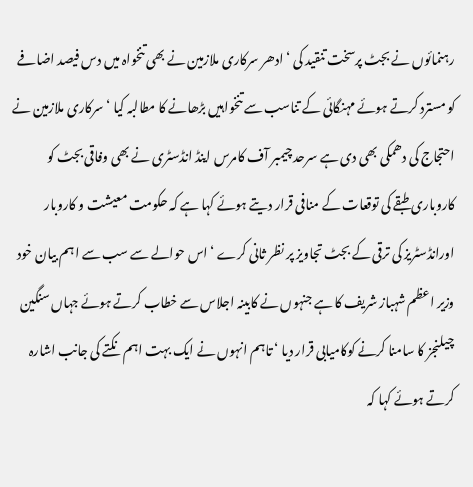رہنمائوں نے بجٹ پرسخت تنقید کی ‘ ادھر سرکاری ملازمین نے بھی تنخواہ میں دس فیصد اضافے کو مسترد کرتے ہوئے مہنگائی کے تناسب سے تنخواہیں بڑھانے کا مطالبہ کیا ‘ سرکاری ملازمین نے احتجاج کی دھمکی بھی دی ہے سرحد چیمبر آف کامرس اینڈ انڈسٹری نے بھی وفاقی بجٹ کو کاروباری طبقے کی توقعات کے منافی قرار دیتے ہوئے کہا ہے کہ حکومت معیشت و کاروبار اورانڈسٹریز کی ترقی کے بجٹ تجاویز پر نظر ثانی کرے ‘ اس حوالے سے سب سے اہم بیان خود وزیر اعظم شہباز شریف کا ہے جنہوں نے کابینہ اجلاس سے خطاب کرتے ہوئے جہاں سنگین چیلنجز کا سامنا کرنے کوکامیابی قرار دیا ‘ تاہم انہوں نے ایک بہت اہم نکتے کی جانب اشارہ کرتے ہوئے کہا کہ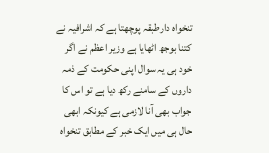تنخواہ دارطبقہ پوچھتا ہے کہ اشرافیہ نے کتنا بوجھ اٹھایا ہے وزیر اعظم نے اگر خود ہی یہ سوال اپنی حکومت کے ذمہ داروں کے سامنے رکھ دیا ہے تو اس کا جواب بھی آنا لازمی ہے کیونکہ ابھی حال ہی میں ایک خبر کے مطابق تنخواہ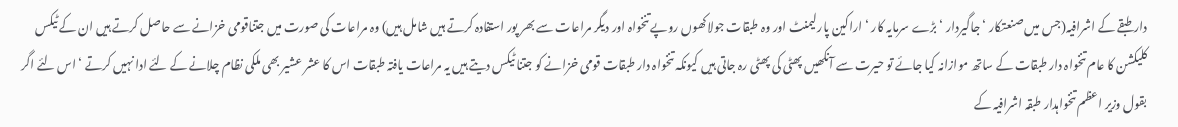دار طبقے کے اشرافیہ(جس میں صنعتکار ‘ جاگیردار ‘ بڑے سرمایہ کار ‘ اراکین پارلیمنٹ اور وہ طبقات جولاکھوں روپے تنخواہ اور دیگر مراعات سے بھر پور استفادہ کرتے ہیں شامل ہیں) وہ مراعات کی صورت میں جتناقومی خزانے سے حاصل کرتے ہیں ان کے ٹیکس کلیکشن کا عام تنخواہ دار طبقات کے ساتھ موازانہ کیا جائے تو حیرت سے آنکھیں پھٹی کی پھٹی رہ جاتی ہیں کیونکہ تنخواہ دار طبقات قومی خزانے کو جتنا ٹیکس دیتے ہیں یہ مراعات یافتہ طبقات اس کا عشر عشیر بھی ملکی نظام چلانے کے لئے ادا نہیں کرتے ‘ اس لئے اگر بقول وزیر اعظم تنخواہدار طبقہ اشرافیہ کے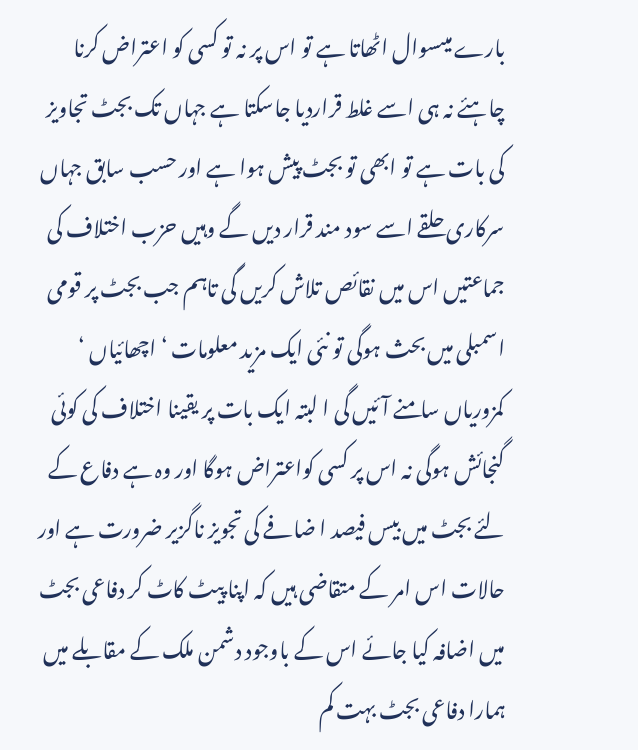بارے میںسوال اٹھاتا ہے تو اس پر نہ تو کسی کو اعتراض کرنا چاہئے نہ ہی اسے غلط قراردیا جاسکتا ہے جہاں تک بجٹ تجاویز کی بات ہے تو ابھی تو بجٹ پیش ہوا ہے اور حسب سابق جہاں سرکاری حلقے اسے سود مند قرار دیں گے وہیں حزب اختلاف کی جماعتیں اس میں نقائص تلاش کریں گی تاہم جب بجٹ پر قومی اسمبلی میں بحث ہوگی تو نئی ایک مزید معلومات ‘ اچھائیاں ‘ کمزوریاں سامنے آئیں گی ا لبتہ ایک بات پر یقینا اختلاف کی کوئی گنجائش ہوگی نہ اس پر کسی کواعتراض ہوگا اور وہ ہے دفاع کے لئے بجٹ میں بیس فیصد ا ضافے کی تجویز ناگزیر ضرورت ہے اور حالات اس امر کے متقاضی ہیں کہ اپنا پیٹ کاٹ کر دفاعی بجٹ میں اضافہ کیا جائے اس کے باوجود دشمن ملک کے مقابلے میں ہمارا دفاعی بجٹ بہت کم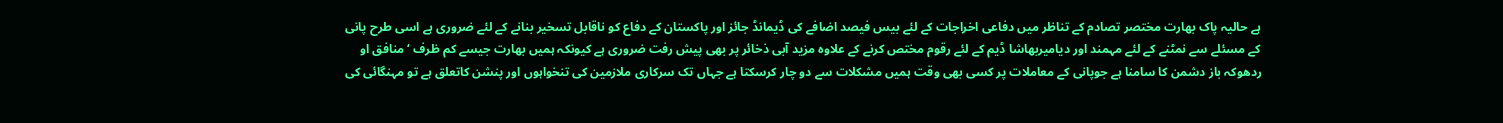ہے حالیہ پاک بھارت مختصر تصادم کے تناظر میں دفاعی اخراجات کے لئے بیس فیصد اضافے کی ڈیمانڈ جائز اور پاکستان کے دفاع کو ناقابل تسخیر بنانے کے لئے ضروری ہے اسی طرح پانی کے مسئلے سے نمٹنے کے لئے مہمند اور دیامیربھاشا ڈیم کے لئے رقوم مختص کرنے کے علاوہ مزید آبی ذخائر پر بھی پیش رفت ضروری ہے کیونکہ ہمیں بھارت جیسے کم ظرف ‘ منافق او ردھوکہ باز دشمن کا سامنا ہے جوپانی کے معاملات پر کسی بھی وقت ہمیں مشکلات سے دو چار کرسکتا ہے جہاں تک سرکاری ملازمین کی تنخواہوں اور پنشن کاتعلق ہے تو مہنگائی کی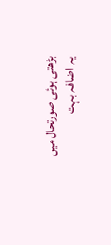بڑھتی ہوئی صورتحال میں یہ اضافہ بہت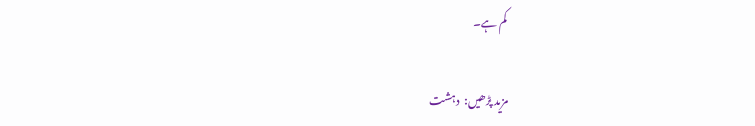کم ہے۔

مزید پڑھیں:  دہشت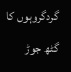گردگروہوں کا گٹھ جوڑ